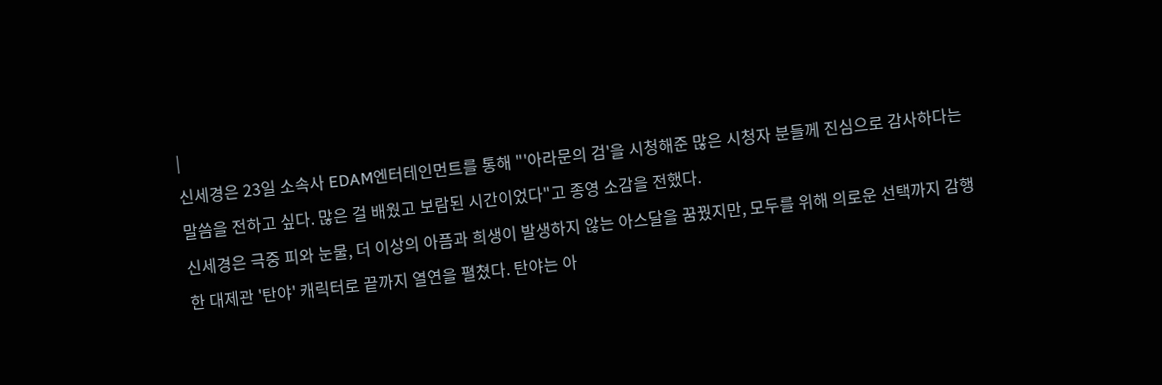|
신세경은 23일 소속사 EDAM엔터테인먼트를 통해 "'아라문의 검'을 시청해준 많은 시청자 분들께 진심으로 감사하다는 말씀을 전하고 싶다. 많은 걸 배웠고 보람된 시간이었다"고 종영 소감을 전했다.
신세경은 극중 피와 눈물, 더 이상의 아픔과 희생이 발생하지 않는 아스달을 꿈꿨지만, 모두를 위해 의로운 선택까지 감행한 대제관 '탄야' 캐릭터로 끝까지 열연을 펼쳤다. 탄야는 아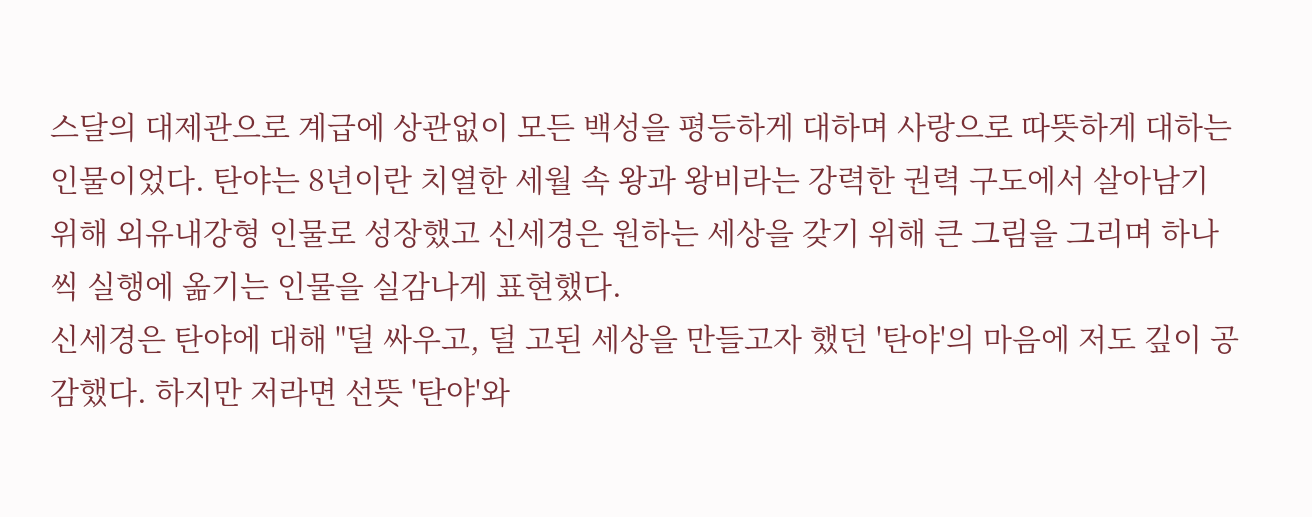스달의 대제관으로 계급에 상관없이 모든 백성을 평등하게 대하며 사랑으로 따뜻하게 대하는 인물이었다. 탄야는 8년이란 치열한 세월 속 왕과 왕비라는 강력한 권력 구도에서 살아남기 위해 외유내강형 인물로 성장했고 신세경은 원하는 세상을 갖기 위해 큰 그림을 그리며 하나씩 실행에 옮기는 인물을 실감나게 표현했다.
신세경은 탄야에 대해 "덜 싸우고, 덜 고된 세상을 만들고자 했던 '탄야'의 마음에 저도 깊이 공감했다. 하지만 저라면 선뜻 '탄야'와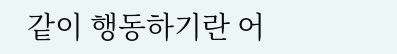같이 행동하기란 어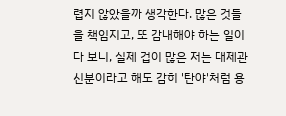렵지 않았을까 생각한다. 많은 것들을 책임지고, 또 감내해야 하는 일이다 보니, 실제 겁이 많은 저는 대제관 신분이라고 해도 감히 '탄야'처럼 용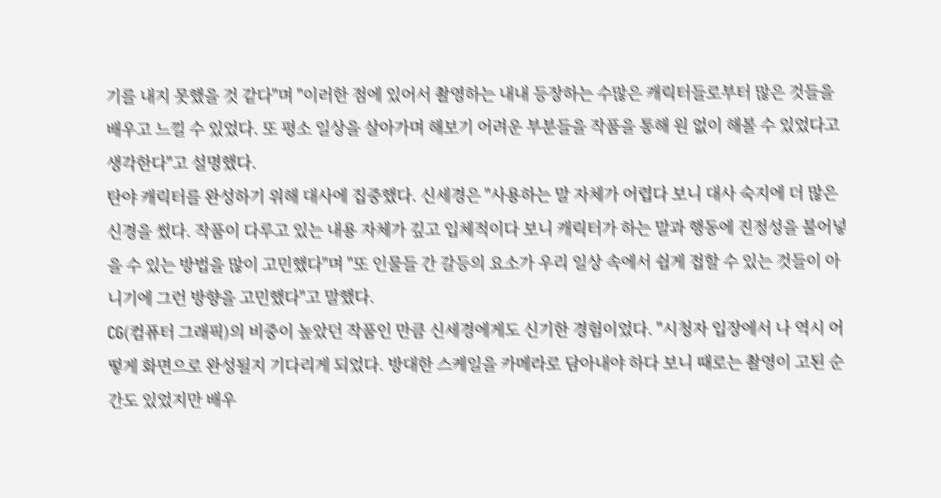기를 내지 못했을 것 같다"며 "이러한 점에 있어서 촬영하는 내내 등장하는 수많은 캐릭터들로부터 많은 것들을 배우고 느낄 수 있었다. 또 평소 일상을 살아가며 해보기 어려운 부분들을 작품을 통해 원 없이 해볼 수 있었다고 생각한다"고 설명했다.
탄야 캐릭터를 완성하기 위해 대사에 집중했다. 신세경은 "사용하는 말 자체가 어렵다 보니 대사 숙지에 더 많은 신경을 썼다. 작품이 다루고 있는 내용 자체가 깊고 입체적이다 보니 캐릭터가 하는 말과 행동에 진정성을 불어넣을 수 있는 방법을 많이 고민했다"며 "또 인물들 간 갈등의 요소가 우리 일상 속에서 쉽게 접할 수 있는 것들이 아니기에 그런 방향을 고민했다"고 말했다.
CG(컴퓨터 그래픽)의 비중이 높았던 작품인 만큼 신세경에게도 신기한 경험이었다. "시청자 입장에서 나 역시 어떻게 화면으로 완성될지 기다리게 되었다. 방대한 스케일을 카메라로 담아내야 하다 보니 때로는 촬영이 고된 순간도 있었지만 배우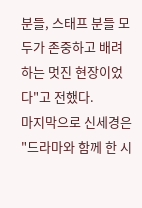분들, 스태프 분들 모두가 존중하고 배려하는 멋진 현장이었다"고 전했다.
마지막으로 신세경은 "드라마와 함께 한 시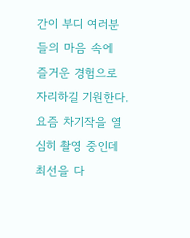간이 부디 여러분들의 마음 속에 즐거운 경험으로 자리하길 기원한다. 요즘 차기작을 열심히 촬영 중인데 최선을 다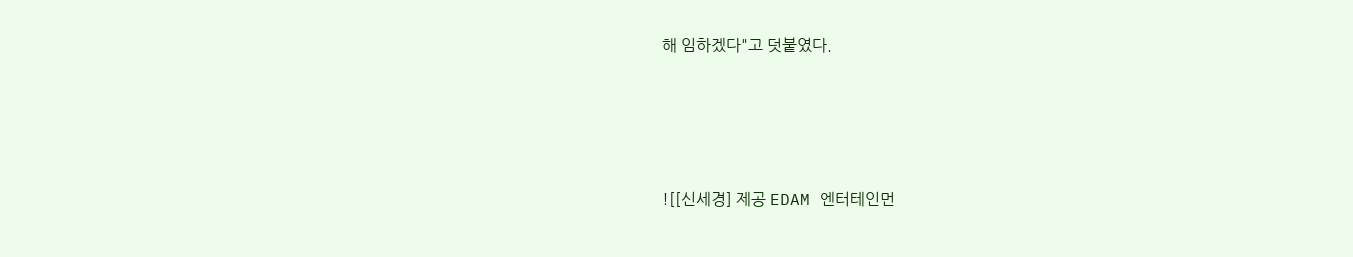해 임하겠다"고 덧붙였다.




![[신세경] 제공 EDAM 엔터테인먼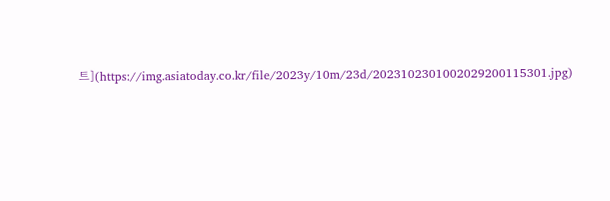트](https://img.asiatoday.co.kr/file/2023y/10m/23d/2023102301002029200115301.jpg)